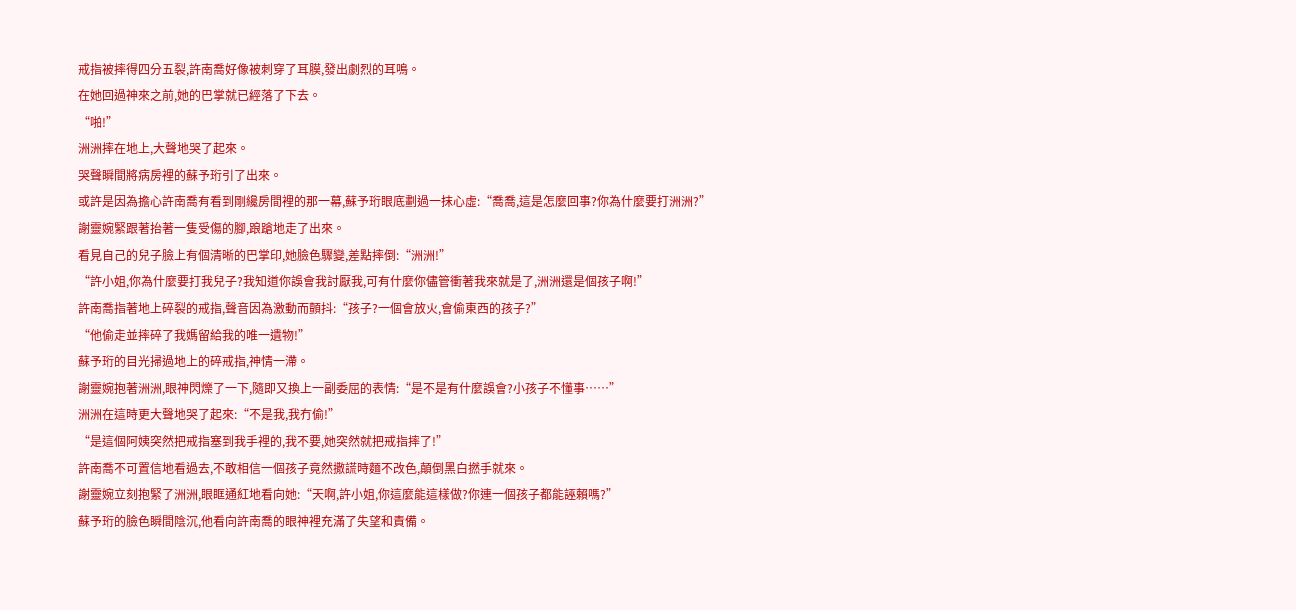戒指被摔得四分五裂,許南喬好像被刺穿了耳膜,發出劇烈的耳鳴。
在她回過神來之前,她的巴掌就已經落了下去。
“啪!”
洲洲摔在地上,大聲地哭了起來。
哭聲瞬間將病房裡的蘇予珩引了出來。
或許是因為擔心許南喬有看到剛纔房間裡的那一幕,蘇予珩眼底劃過一抹心虛:“喬喬,這是怎麼回事?你為什麼要打洲洲?”
謝靈婉緊跟著抬著一隻受傷的腳,踉蹌地走了出來。
看見自己的兒子臉上有個清晰的巴掌印,她臉色驟變,差點摔倒:“洲洲!”
“許小姐,你為什麼要打我兒子?我知道你誤會我討厭我,可有什麼你儘管衝著我來就是了,洲洲還是個孩子啊!”
許南喬指著地上碎裂的戒指,聲音因為激動而顫抖:“孩子?一個會放火,會偷東西的孩子?”
“他偷走並摔碎了我媽留給我的唯一遺物!”
蘇予珩的目光掃過地上的碎戒指,神情一滯。
謝靈婉抱著洲洲,眼神閃爍了一下,隨即又換上一副委屈的表情:“是不是有什麼誤會?小孩子不懂事……”
洲洲在這時更大聲地哭了起來:“不是我,我冇偷!”
“是這個阿姨突然把戒指塞到我手裡的,我不要,她突然就把戒指摔了!”
許南喬不可置信地看過去,不敢相信一個孩子竟然撒謊時麵不改色,顛倒黑白撚手就來。
謝靈婉立刻抱緊了洲洲,眼眶通紅地看向她:“天啊,許小姐,你這麼能這樣做?你連一個孩子都能誣賴嗎?”
蘇予珩的臉色瞬間陰沉,他看向許南喬的眼神裡充滿了失望和責備。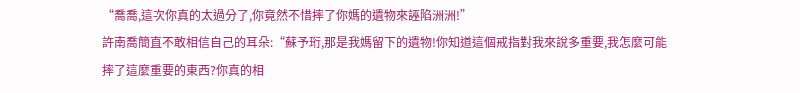“喬喬,這次你真的太過分了,你竟然不惜摔了你媽的遺物來誣陷洲洲!”
許南喬簡直不敢相信自己的耳朵:“蘇予珩,那是我媽留下的遺物!你知道這個戒指對我來說多重要,我怎麼可能摔了這麼重要的東西?你真的相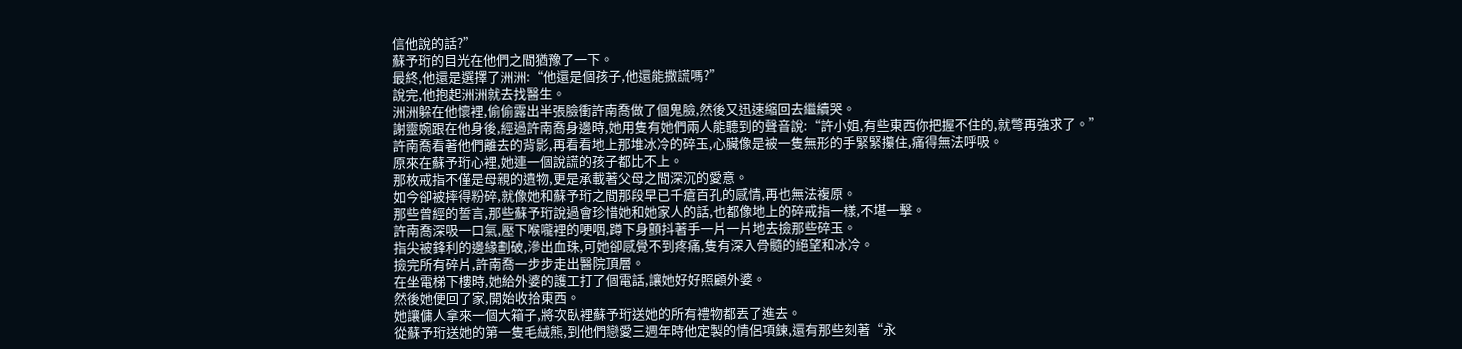信他說的話?”
蘇予珩的目光在他們之間猶豫了一下。
最終,他還是選擇了洲洲:“他還是個孩子,他還能撒謊嗎?”
說完,他抱起洲洲就去找醫生。
洲洲躲在他懷裡,偷偷露出半張臉衝許南喬做了個鬼臉,然後又迅速縮回去繼續哭。
謝靈婉跟在他身後,經過許南喬身邊時,她用隻有她們兩人能聽到的聲音說:“許小姐,有些東西你把握不住的,就彆再強求了。”
許南喬看著他們離去的背影,再看看地上那堆冰冷的碎玉,心臟像是被一隻無形的手緊緊攥住,痛得無法呼吸。
原來在蘇予珩心裡,她連一個說謊的孩子都比不上。
那枚戒指不僅是母親的遺物,更是承載著父母之間深沉的愛意。
如今卻被摔得粉碎,就像她和蘇予珩之間那段早已千瘡百孔的感情,再也無法複原。
那些曾經的誓言,那些蘇予珩說過會珍惜她和她家人的話,也都像地上的碎戒指一樣,不堪一擊。
許南喬深吸一口氣,壓下喉嚨裡的哽咽,蹲下身顫抖著手一片一片地去撿那些碎玉。
指尖被鋒利的邊緣劃破,滲出血珠,可她卻感覺不到疼痛,隻有深入骨髓的絕望和冰冷。
撿完所有碎片,許南喬一步步走出醫院頂層。
在坐電梯下樓時,她給外婆的護工打了個電話,讓她好好照顧外婆。
然後她便回了家,開始收拾東西。
她讓傭人拿來一個大箱子,將次臥裡蘇予珩送她的所有禮物都丟了進去。
從蘇予珩送她的第一隻毛絨熊,到他們戀愛三週年時他定製的情侶項鍊,還有那些刻著“永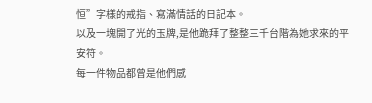恒”字樣的戒指、寫滿情話的日記本。
以及一塊開了光的玉牌,是他跪拜了整整三千台階為她求來的平安符。
每一件物品都曾是他們感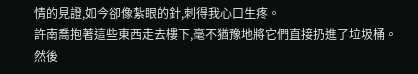情的見證,如今卻像紮眼的針,刺得我心口生疼。
許南喬抱著這些東西走去樓下,毫不猶豫地將它們直接扔進了垃圾桶。
然後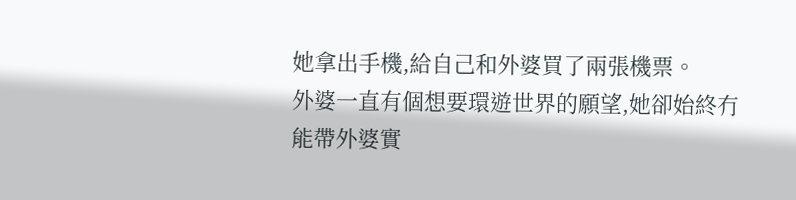她拿出手機,給自己和外婆買了兩張機票。
外婆一直有個想要環遊世界的願望,她卻始終冇能帶外婆實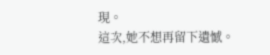現。
這次,她不想再留下遺憾。